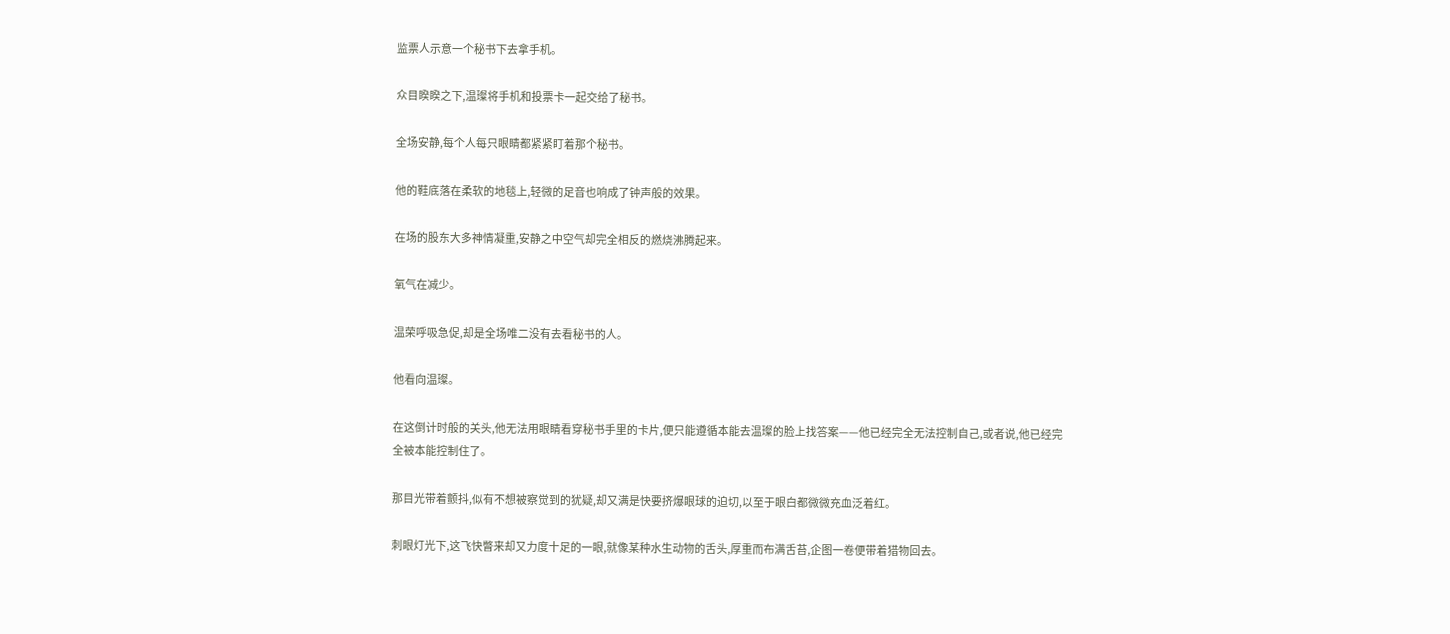监票人示意一个秘书下去拿手机。

众目睽睽之下,温璨将手机和投票卡一起交给了秘书。

全场安静,每个人每只眼睛都紧紧盯着那个秘书。

他的鞋底落在柔软的地毯上,轻微的足音也响成了钟声般的效果。

在场的股东大多神情凝重,安静之中空气却完全相反的燃烧沸腾起来。

氧气在减少。

温荣呼吸急促,却是全场唯二没有去看秘书的人。

他看向温璨。

在这倒计时般的关头,他无法用眼睛看穿秘书手里的卡片,便只能遵循本能去温璨的脸上找答案——他已经完全无法控制自己,或者说,他已经完全被本能控制住了。

那目光带着颤抖,似有不想被察觉到的犹疑,却又满是快要挤爆眼球的迫切,以至于眼白都微微充血泛着红。

刺眼灯光下,这飞快瞥来却又力度十足的一眼,就像某种水生动物的舌头,厚重而布满舌苔,企图一卷便带着猎物回去。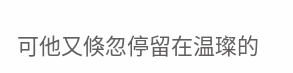可他又倏忽停留在温璨的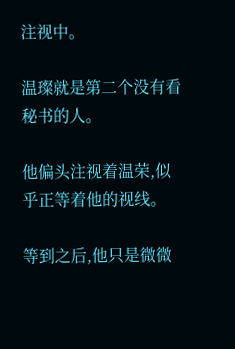注视中。

温璨就是第二个没有看秘书的人。

他偏头注视着温荣,似乎正等着他的视线。

等到之后,他只是微微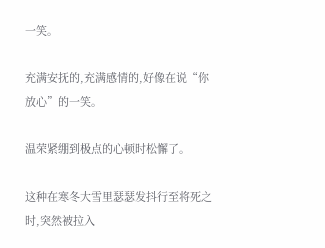一笑。

充满安抚的,充满感情的,好像在说“你放心”的一笑。

温荣紧绷到极点的心顿时松懈了。

这种在寒冬大雪里瑟瑟发抖行至将死之时,突然被拉入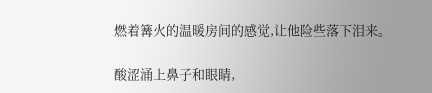燃着篝火的温暖房间的感觉,让他险些落下泪来。

酸涩涌上鼻子和眼睛,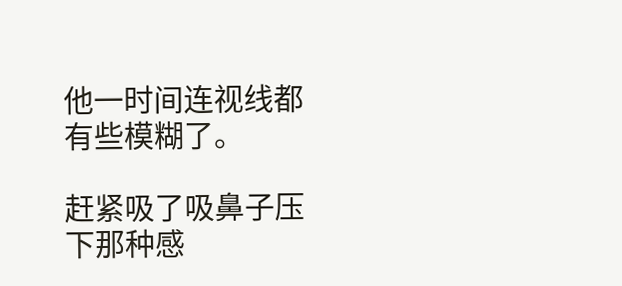他一时间连视线都有些模糊了。

赶紧吸了吸鼻子压下那种感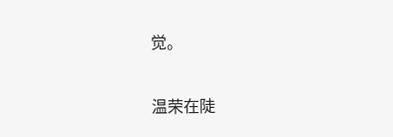觉。

温荣在陡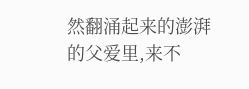然翻涌起来的澎湃的父爱里,来不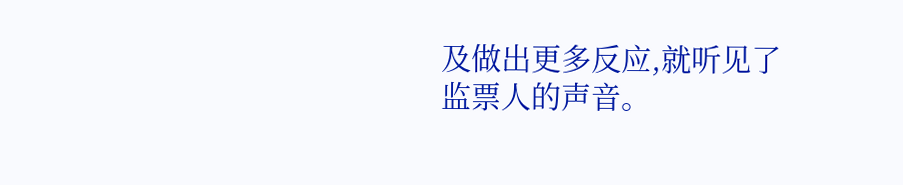及做出更多反应,就听见了监票人的声音。